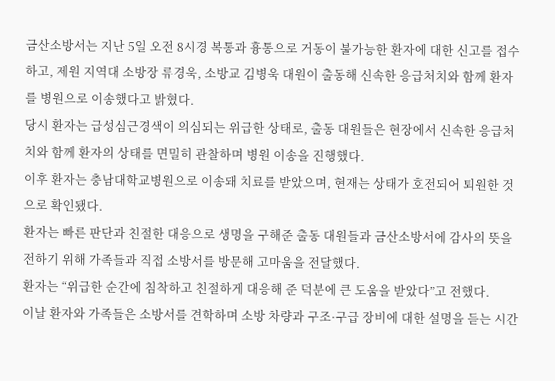금산소방서는 지난 5일 오전 8시경 복통과 흉통으로 거동이 불가능한 환자에 대한 신고를 접수하고, 제원 지역대 소방장 류경욱, 소방교 김병욱 대원이 출동해 신속한 응급처치와 함께 환자를 병원으로 이송했다고 밝혔다.
당시 환자는 급성심근경색이 의심되는 위급한 상태로, 출동 대원들은 현장에서 신속한 응급처치와 함께 환자의 상태를 면밀히 관찰하며 병원 이송을 진행했다.
이후 환자는 충남대학교병원으로 이송돼 치료를 받았으며, 현재는 상태가 호전되어 퇴원한 것으로 확인됐다.
환자는 빠른 판단과 친절한 대응으로 생명을 구해준 출동 대원들과 금산소방서에 감사의 뜻을 전하기 위해 가족들과 직접 소방서를 방문해 고마움을 전달했다.
환자는 “위급한 순간에 침착하고 친절하게 대응해 준 덕분에 큰 도움을 받았다”고 전했다.
이날 환자와 가족들은 소방서를 견학하며 소방 차량과 구조·구급 장비에 대한 설명을 듣는 시간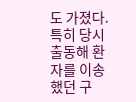도 가졌다.
특히 당시 출동해 환자를 이송했던 구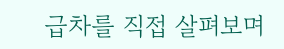급차를 직접 살펴보며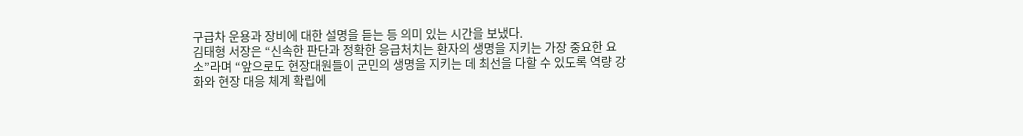구급차 운용과 장비에 대한 설명을 듣는 등 의미 있는 시간을 보냈다.
김태형 서장은 “신속한 판단과 정확한 응급처치는 환자의 생명을 지키는 가장 중요한 요소”라며 “앞으로도 현장대원들이 군민의 생명을 지키는 데 최선을 다할 수 있도록 역량 강화와 현장 대응 체계 확립에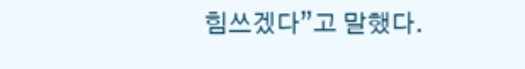힘쓰겠다”고 말했다.